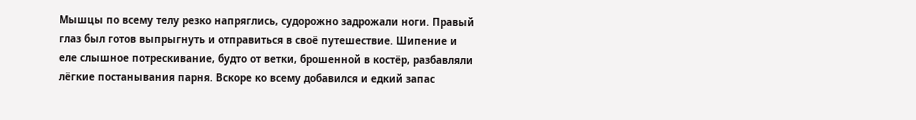Мышцы по всему телу резко напряглись, судорожно задрожали ноги. Правый глаз был готов выпрыгнуть и отправиться в своё путешествие. Шипение и еле слышное потрескивание, будто от ветки, брошенной в костёр, разбавляли лёгкие постанывания парня. Вскоре ко всему добавился и едкий запас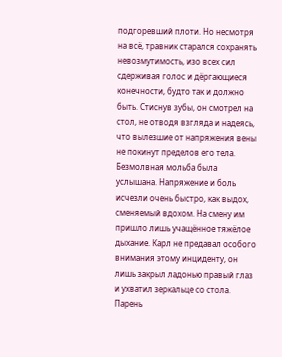подгоревший плоти. Но несмотря на всё, травник старался сохранять невозмутимость, изо всех сил сдерживая голос и дёргающиеся конечности, будто так и должно быть. Стиснув зубы, он смотрел на стол, не отводя взгляда и надеясь, что вылезшие от напряжения вены не покинут пределов его тела. Безмолвная мольба была услышана. Напряжение и боль исчезли очень быстро, как выдох, сменяемый вдохом. На смену им пришло лишь учащённое тяжёлое дыхание. Карл не предавал особого внимания этому инциденту, он лишь закрыл ладонью правый глаз и ухватил зеркальце со стола. Парень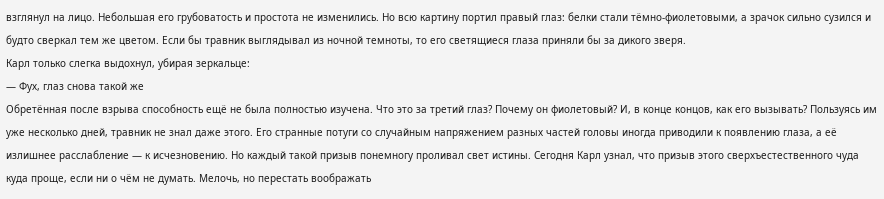взглянул на лицо. Небольшая его грубоватость и простота не изменились. Но всю картину портил правый глаз: белки стали тёмно-фиолетовыми, а зрачок сильно сузился и будто сверкал тем же цветом. Если бы травник выглядывал из ночной темноты, то его светящиеся глаза приняли бы за дикого зверя.
Карл только слегка выдохнул, убирая зеркальце:
— Фух, глаз снова такой же
Обретённая после взрыва способность ещё не была полностью изучена. Что это за третий глаз? Почему он фиолетовый? И, в конце концов, как его вызывать? Пользуясь им уже несколько дней, травник не знал даже этого. Его странные потуги со случайным напряжением разных частей головы иногда приводили к появлению глаза, а её излишнее расслабление — к исчезновению. Но каждый такой призыв понемногу проливал свет истины. Сегодня Карл узнал, что призыв этого сверхъестественного чуда куда проще, если ни о чём не думать. Мелочь, но перестать воображать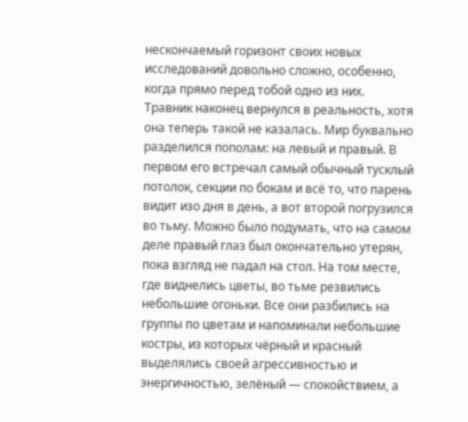нескончаемый горизонт своих новых исследований довольно сложно, особенно, когда прямо перед тобой одно из них.
Травник наконец вернулся в реальность, хотя она теперь такой не казалась. Мир буквально разделился пополам: на левый и правый. В первом его встречал самый обычный тусклый потолок, секции по бокам и всё то, что парень видит изо дня в день, а вот второй погрузился во тьму. Можно было подумать, что на самом деле правый глаз был окончательно утерян, пока взгляд не падал на стол. На том месте, где виднелись цветы, во тьме резвились небольшие огоньки. Все они разбились на группы по цветам и напоминали небольшие костры, из которых чёрный и красный выделялись своей агрессивностью и энергичностью, зелёный — спокойствием, а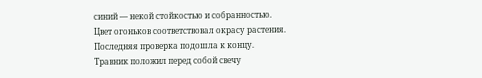синий — некой стойкостью и собранностью. Цвет огоньков соответствовал окрасу растения. Последняя проверка подошла к концу. Травник положил перед собой свечу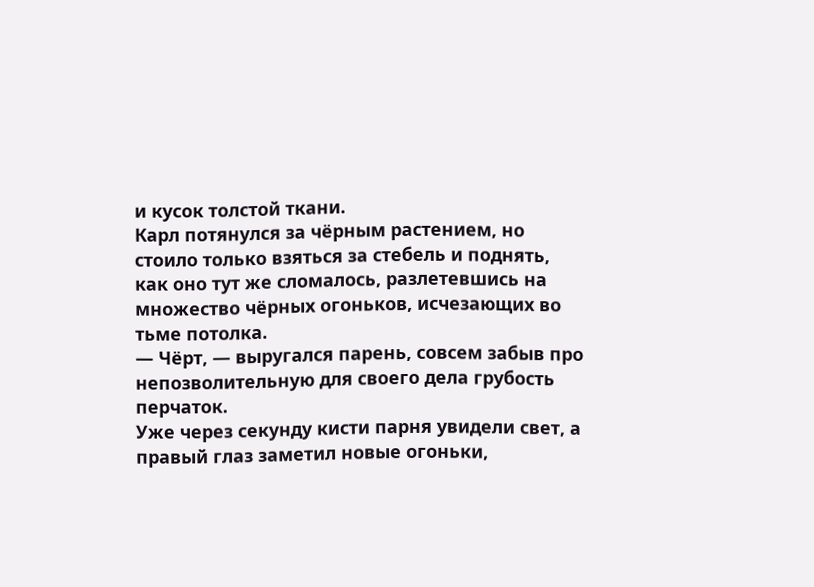и кусок толстой ткани.
Карл потянулся за чёрным растением, но стоило только взяться за стебель и поднять, как оно тут же сломалось, разлетевшись на множество чёрных огоньков, исчезающих во тьме потолка.
— Чёрт, — выругался парень, совсем забыв про непозволительную для своего дела грубость перчаток.
Уже через секунду кисти парня увидели свет, а правый глаз заметил новые огоньки,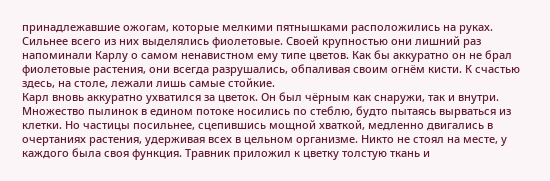принадлежавшие ожогам, которые мелкими пятнышками расположились на руках. Сильнее всего из них выделялись фиолетовые. Своей крупностью они лишний раз напоминали Карлу о самом ненавистном ему типе цветов. Как бы аккуратно он не брал фиолетовые растения, они всегда разрушались, обпаливая своим огнём кисти. К счастью здесь, на столе, лежали лишь самые стойкие.
Карл вновь аккуратно ухватился за цветок. Он был чёрным как снаружи, так и внутри. Множество пылинок в едином потоке носились по стеблю, будто пытаясь вырваться из клетки. Но частицы посильнее, сцепившись мощной хваткой, медленно двигались в очертаниях растения, удерживая всех в цельном организме. Никто не стоял на месте, у каждого была своя функция. Травник приложил к цветку толстую ткань и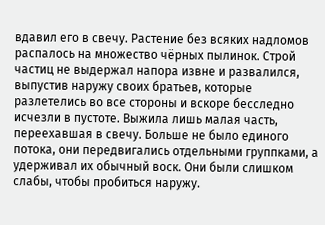вдавил его в свечу. Растение без всяких надломов распалось на множество чёрных пылинок. Строй частиц не выдержал напора извне и развалился, выпустив наружу своих братьев, которые разлетелись во все стороны и вскоре бесследно исчезли в пустоте. Выжила лишь малая часть, переехавшая в свечу. Больше не было единого потока, они передвигались отдельными группками, а удерживал их обычный воск. Они были слишком слабы, чтобы пробиться наружу.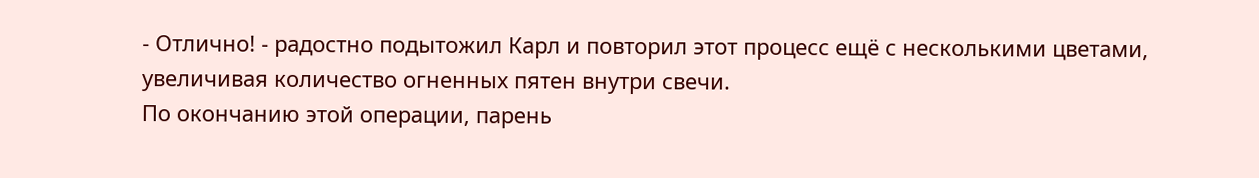- Отлично! - радостно подытожил Карл и повторил этот процесс ещё с несколькими цветами, увеличивая количество огненных пятен внутри свечи.
По окончанию этой операции, парень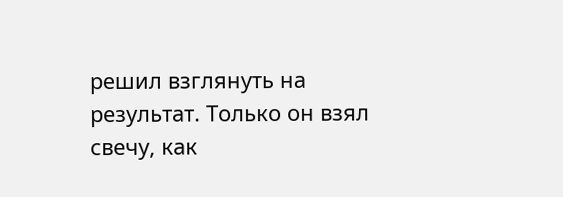решил взглянуть на результат. Только он взял свечу, как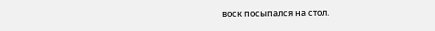воск посыпался на стол.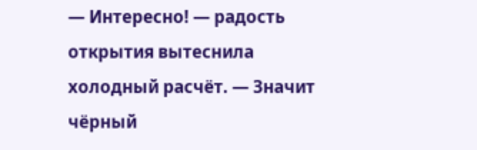— Интересно! — радость открытия вытеснила холодный расчёт. — Значит чёрный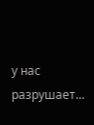у нас разрушает...